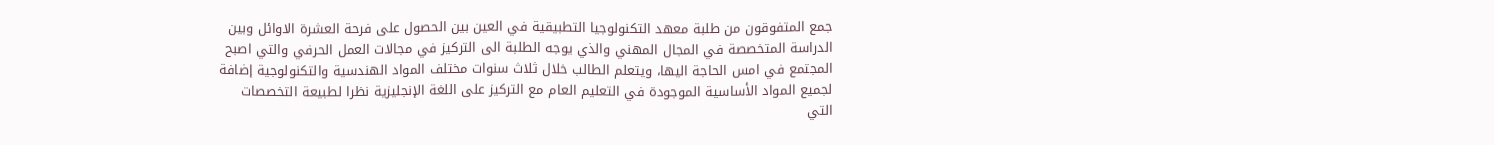جمع المتفوقون من طلبة معهد التكنولوجيا التطبيقية في العين بين الحصول على فرحة العشرة الاوائل وبين الدراسة المتخصصة في المجال المهني والذي يوجه الطلبة الى التركيز في مجالات العمل الحرفي والتي اصبح المجتمع في امس الحاجة اليها، ويتعلم الطالب خلال ثلاث سنوات مختلف المواد الهندسية والتكنولوجية إضافة لجميع المواد الأساسية الموجودة في التعليم العام مع التركيز على اللغة الإنجليزية نظرا لطبيعة التخصصات التي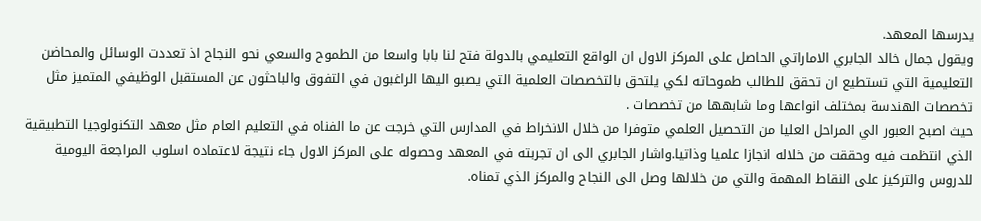يدرسها المعهد.
ويقول جمال خالد الجابري الاماراتي الحاصل على المركز الاول ان الواقع التعليمي بالدولة فتح لنا بابا واسعا من الطموح والسعي نحو النجاح اذ تعددت الوسائل والمحاضن التعليمية التي تستطيع ان تحقق للطالب طموحاته لكي يلتحق بالتخصصات العلمية التي يصبو اليها الراغبون في التفوق والباحثون عن المستقبل الوظيفي المتميز مثل تخصصات الهندسة بمختلف انواعها وما شابهها من تخصصات .
حيث اصبح العبور الي المراحل العليا من التحصيل العلمي متوفرا من خلال الانخراط في المدارس التي خرجت عن ما الفناه في التعليم العام مثل معهد التكنولوجيا التطبيقية الذي انتظمت فيه وحققت من خلاله انجازا علميا وذاتيا.واشار الجابري الى ان تجربته في المعهد وحصوله على المركز الاول جاء نتيجة لاعتماده اسلوب المراجعة اليومية للدروس والتركيز على النقاط المهمة والتي من خلالها وصل الى النجاح والمركز الذي تمناه.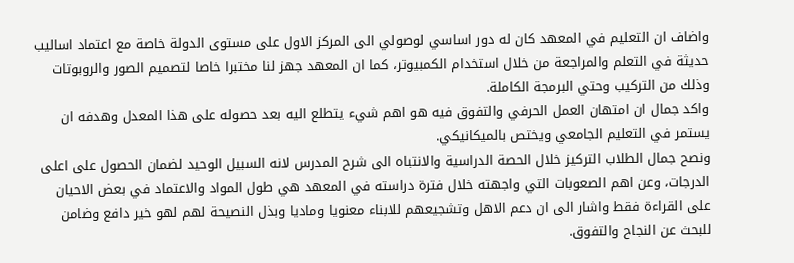واضاف ان التعليم في المعهد كان له دور اساسي لوصولي الى المركز الاول على مستوى الدولة خاصة مع اعتماد اساليب حديثة في التعلم والمراجعة من خلال استخدام الكمبيوتر، كما ان المعهد جهز لنا مختبرا خاصا لتصميم الصور والروبوتات وذلك من التركيب وحتي البرمجة الكاملة.
واكد جمال ان امتهان العمل الحرفي والتفوق فيه هو اهم شيء يتطلع اليه بعد حصوله على هذا المعدل وهدفه ان يستمر في التعليم الجامعي ويختص بالميكانيكي.
ونصح جمال الطلاب التركيز خلال الحصة الدراسية والانتباه الى شرح المدرس لانه السبيل الوحيد لضمان الحصول على اعلى الدرجات، وعن اهم الصعوبات التي واجهته خلال فترة دراسته في المعهد هي طول المواد والاعتماد في بعض الاحيان على القراءة فقط واشار الى ان دعم الاهل وتشجيعهم للابناء معنويا وماديا وبذل النصيحة لهم لهو خير دافع وضامن للبحث عن النجاح والتفوق.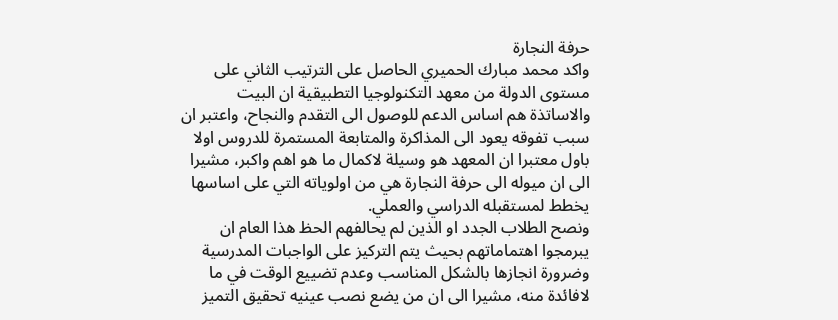حرفة النجارة
واكد محمد مبارك الحميري الحاصل على الترتيب الثاني على مستوى الدولة من معهد التكنولوجيا التطبيقية ان البيت والاساتذة هم اساس الدعم للوصول الى التقدم والنجاح، واعتبر ان سبب تفوقه يعود الى المذاكرة والمتابعة المستمرة للدروس اولا باول معتبرا ان المعهد هو وسيلة لاكمال ما هو اهم واكبر، مشيرا الى ان ميوله الى حرفة النجارة هي من اولوياته التي على اساسها يخطط لمستقبله الدراسي والعملي.
ونصح الطلاب الجدد او الذين لم يحالفهم الحظ هذا العام ان يبرمجوا اهتماماتهم بحيث يتم التركيز على الواجبات المدرسية وضرورة انجازها بالشكل المناسب وعدم تضييع الوقت في ما لافائدة منه، مشيرا الى ان من يضع نصب عينيه تحقيق التميز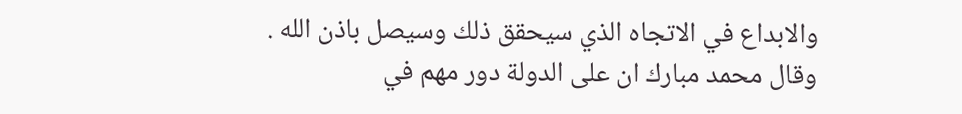والابداع في الاتجاه الذي سيحقق ذلك وسيصل باذن الله .
وقال محمد مبارك ان على الدولة دور مهم في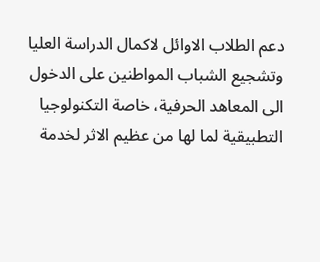دعم الطلاب الاوائل لاكمال الدراسة العليا وتشجيع الشباب المواطنين على الدخول الى المعاهد الحرفية، خاصة التكنولوجيا التطبيقية لما لها من عظيم الاثر لخدمة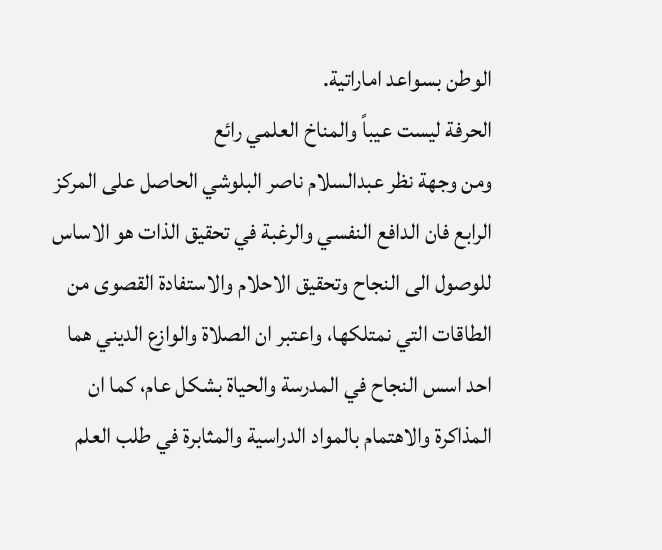الوطن بسواعد اماراتية.
الحرفة ليست عيباً والمناخ العلمي رائع
ومن وجهة نظر عبدالسلام ناصر البلوشي الحاصل على المركز الرابع فان الدافع النفسي والرغبة في تحقيق الذات هو الاساس للوصول الى النجاح وتحقيق الاحلام والاستفادة القصوى من الطاقات التي نمتلكها، واعتبر ان الصلاة والوازع الديني هما احد اسس النجاح في المدرسة والحياة بشكل عام، كما ان المذاكرة والاهتمام بالمواد الدراسية والمثابرة في طلب العلم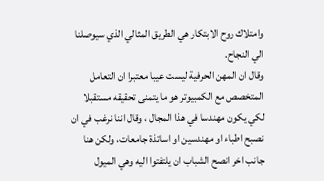وامتلاك روح الابتكار هي الطريق المثالي الذي سيوصلنا الي النجاح.
وقال ان المهن الحرفية ليست عيبا معتبرا ان التعامل المتخصص مع الكمبيوتر هو ما يتمنى تحقيقه مستقبلا لكي يكون مهندسا في هذا المجال ، وقال اننا نرغب في ان نصبح اطباء او مهندسين او اساتذة جامعات، ولكن هنا جانب اخر انصح الشباب ان يلتفتوا اليه وهي الميول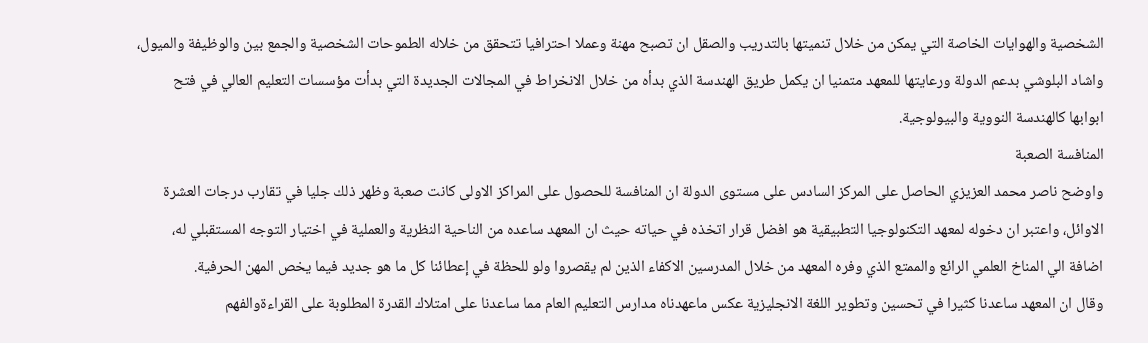الشخصية والهوايات الخاصة التي يمكن من خلال تنميتها بالتدريب والصقل ان تصبح مهنة وعملا احترافيا تتحقق من خلاله الطموحات الشخصية والجمع بين والوظيفة والميول، واشاد البلوشي بدعم الدولة ورعايتها للمعهد متمنيا ان يكمل طريق الهندسة الذي بدأه من خلال الانخراط في المجالات الجديدة التي بدأت مؤسسات التعليم العالي في فتح ابوابها كالهندسة النووية والبيولوجية.
المنافسة الصعبة
واوضح ناصر محمد العزيزي الحاصل على المركز السادس على مستوى الدولة ان المنافسة للحصول على المراكز الاولى كانت صعبة وظهر ذلك جليا في تقارب درجات العشرة الاوائل، واعتبر ان دخوله لمعهد التكنولوجيا التطبيقية هو افضل قرار اتخذه في حياته حيث ان المعهد ساعده من الناحية النظرية والعملية في اختيار التوجه المستقبلي له، اضافة الي المناخ العلمي الرائع والممتع الذي وفره المعهد من خلال المدرسين الاكفاء الذين لم يقصروا ولو للحظة في إعطائنا كل ما هو جديد فيما يخص المهن الحرفية.
وقال ان المعهد ساعدنا كثيرا في تحسين وتطوير اللغة الانجليزية عكس ماعهدناه مدارس التعليم العام مما ساعدنا على امتلاك القدرة المطلوبة على القراءةوالفهم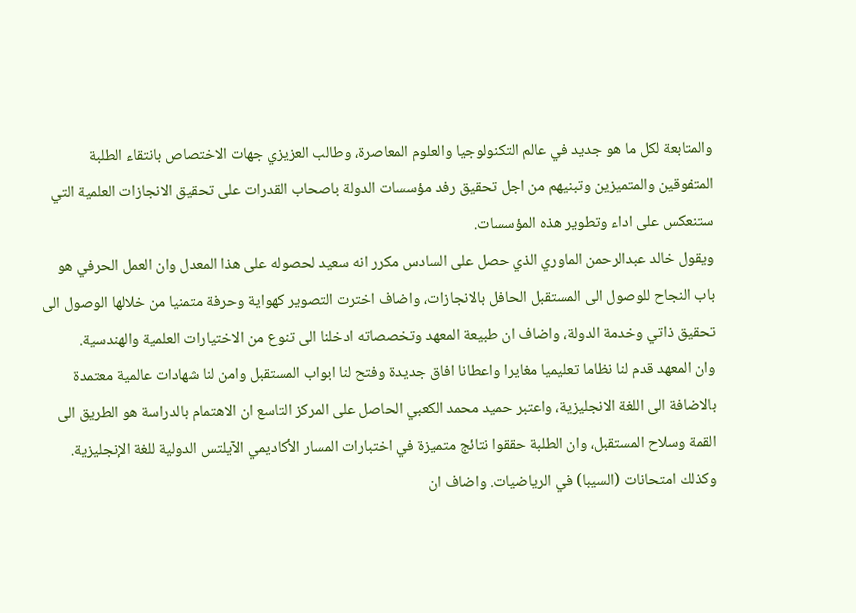والمتابعة لكل ما هو جديد في عالم التكنولوجيا والعلوم المعاصرة، وطالب العزيزي جهات الاختصاص بانتقاء الطلبة المتفوقين والمتميزين وتبنيهم من اجل تحقيق رفد مؤسسات الدولة باصحاب القدرات على تحقيق الانجازات العلمية التي ستنعكس على اداء وتطوير هذه المؤسسات.
ويقول خالد عبدالرحمن الماوري الذي حصل على السادس مكرر انه سعيد لحصوله على هذا المعدل وان العمل الحرفي هو باب النجاح للوصول الى المستقبل الحافل بالانجازات، واضاف اخترت التصوير كهواية وحرفة متمنيا من خلالها الوصول الى تحقيق ذاتي وخدمة الدولة، واضاف ان طبيعة المعهد وتخصصاته ادخلنا الى تنوع من الاختيارات العلمية والهندسية.
وان المعهد قدم لنا نظاما تعليميا مغايرا واعطانا افاق جديدة وفتح لنا ابواب المستقبل وامن لنا شهادات عالمية معتمدة بالاضافة الى اللغة الانجليزية، واعتبر حميد محمد الكعبي الحاصل على المركز التاسع ان الاهتمام بالدراسة هو الطريق الى القمة وسلاح المستقبل، وان الطلبة حققوا نتائج متميزة في اختبارات المسار الأكاديمي الآيلتس الدولية للغة الإنجليزية.
وكذلك امتحانات (السيبا) في الرياضيات. واضاف ان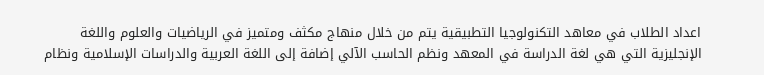اعداد الطلاب في معاهد التكنولوجيا التطبيقية يتم من خلال منهاج مكثف ومتميز في الرياضيات والعلوم واللغة الإنجليزية التي هي لغة الدراسة في المعهد ونظم الحاسب الآلي إضافة إلى اللغة العربية والدراسات الإسلامية ونظام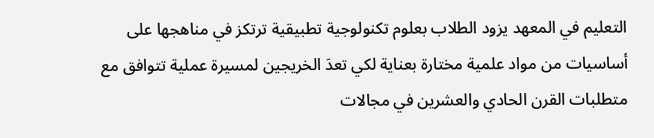التعليم في المعهد يزود الطلاب بعلوم تكنولوجية تطبيقية ترتكز في مناهجها على أساسيات من مواد علمية مختارة بعناية لكي تعدَ الخريجين لمسيرة عملية تتوافق مع متطلبات القرن الحادي والعشرين في مجالات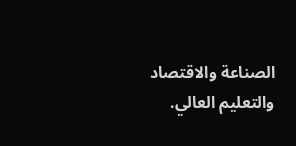الصناعة والاقتصاد والتعليم العالي.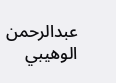عبدالرحمن الوهيبي